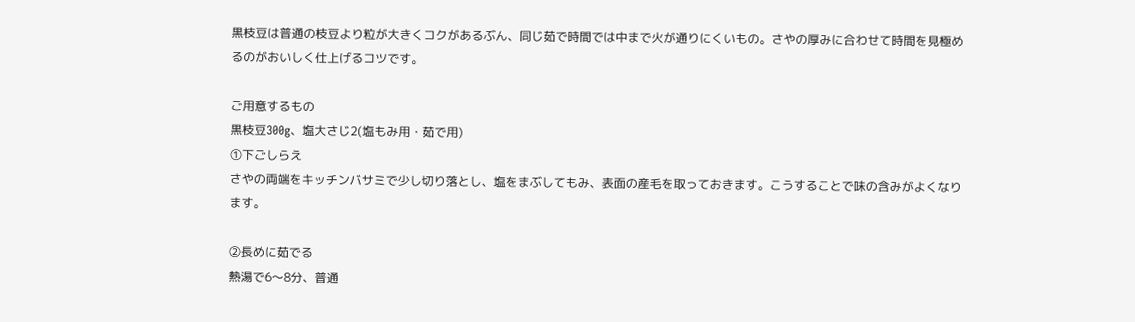黒枝豆は普通の枝豆より粒が大きくコクがあるぶん、同じ茹で時間では中まで火が通りにくいもの。さやの厚みに合わせて時間を見極めるのがおいしく仕上げるコツです。

ご用意するもの
黒枝豆300g、塩大さじ2(塩もみ用・茹で用)
①下ごしらえ
さやの両端をキッチンバサミで少し切り落とし、塩をまぶしてもみ、表面の産毛を取っておきます。こうすることで味の含みがよくなります。

②長めに茹でる
熱湯で6〜8分、普通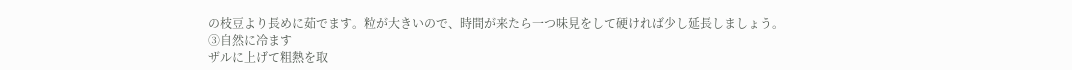の枝豆より長めに茹でます。粒が大きいので、時間が来たら一つ味見をして硬ければ少し延長しましょう。
③自然に冷ます
ザルに上げて粗熱を取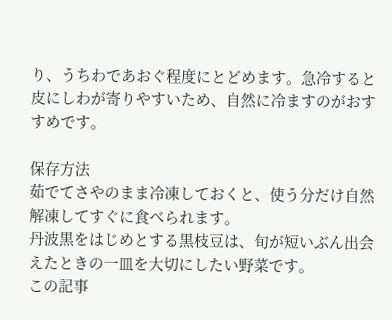り、うちわであおぐ程度にとどめます。急冷すると皮にしわが寄りやすいため、自然に冷ますのがおすすめです。

保存方法
茹でてさやのまま冷凍しておくと、使う分だけ自然解凍してすぐに食べられます。
丹波黒をはじめとする黒枝豆は、旬が短いぶん出会えたときの一皿を大切にしたい野菜です。
この記事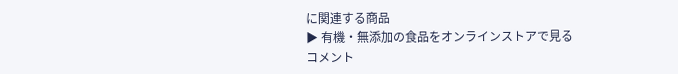に関連する商品
▶ 有機・無添加の食品をオンラインストアで見る
コメント